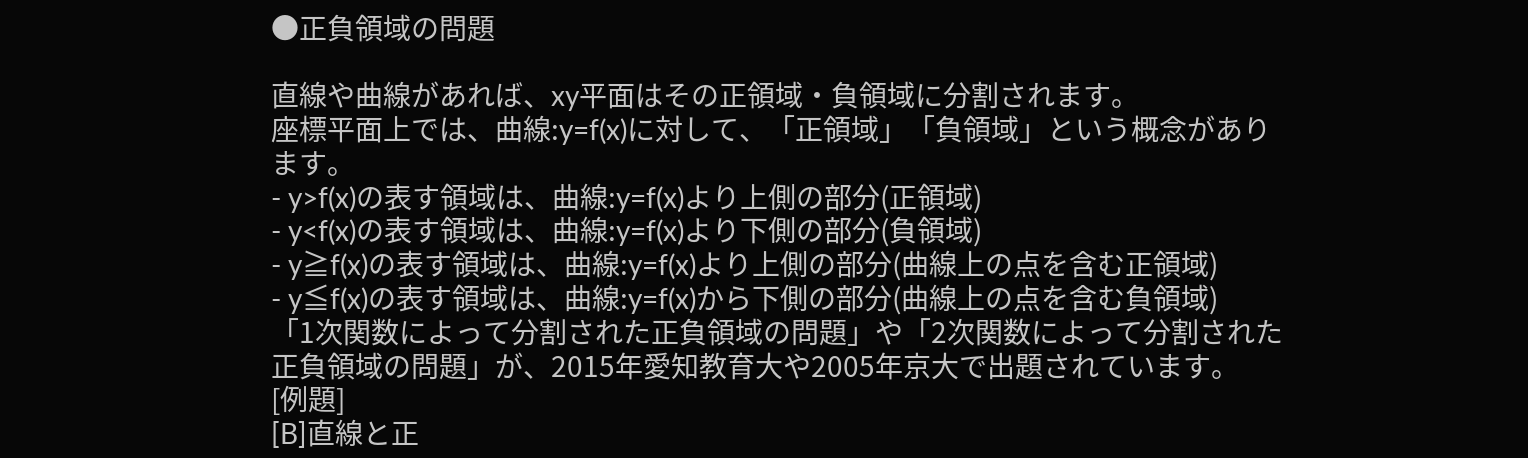●正負領域の問題

直線や曲線があれば、xy平面はその正領域・負領域に分割されます。
座標平面上では、曲線:y=f(x)に対して、「正領域」「負領域」という概念があります。
- y>f(x)の表す領域は、曲線:y=f(x)より上側の部分(正領域)
- y<f(x)の表す領域は、曲線:y=f(x)より下側の部分(負領域)
- y≧f(x)の表す領域は、曲線:y=f(x)より上側の部分(曲線上の点を含む正領域)
- y≦f(x)の表す領域は、曲線:y=f(x)から下側の部分(曲線上の点を含む負領域)
「1次関数によって分割された正負領域の問題」や「2次関数によって分割された正負領域の問題」が、2015年愛知教育大や2005年京大で出題されています。
[例題]
[B]直線と正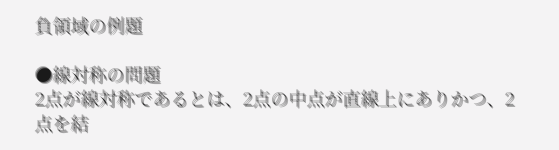負領域の例題

●線対称の問題
2点が線対称であるとは、2点の中点が直線上にありかつ、2点を結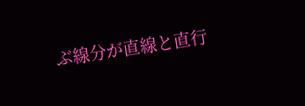ぶ線分が直線と直行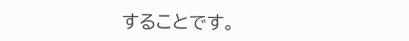することです。